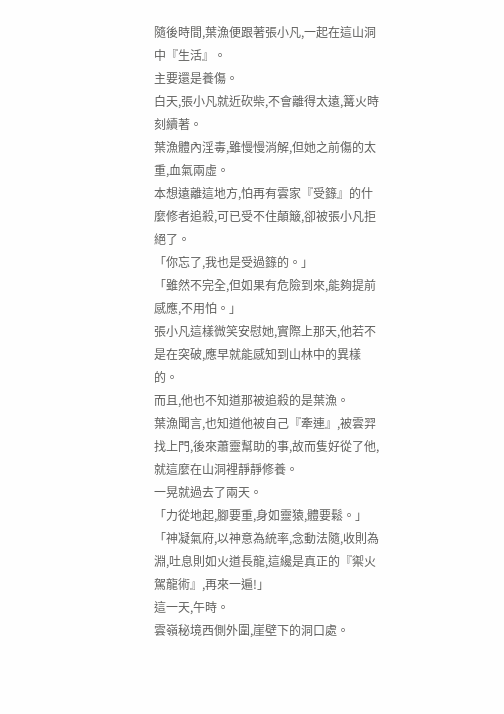隨後時間,葉漁便跟著張小凡,一起在這山洞中『生活』。
主要還是養傷。
白天,張小凡就近砍柴,不會離得太遠,篝火時刻續著。
葉漁體內淫毒,雖慢慢消解,但她之前傷的太重,血氣兩虛。
本想遠離這地方,怕再有雲家『受籙』的什麼修者追殺,可已受不住顛簸,卻被張小凡拒絕了。
「你忘了,我也是受過籙的。」
「雖然不完全,但如果有危險到來,能夠提前感應,不用怕。」
張小凡這樣微笑安慰她,實際上那天,他若不是在突破,應早就能感知到山林中的異樣的。
而且,他也不知道那被追殺的是葉漁。
葉漁聞言,也知道他被自己『牽連』,被雲羿找上門,後來蕭靈幫助的事,故而隻好從了他,就這麼在山洞裡靜靜修養。
一晃就過去了兩天。
「力從地起,腳要重,身如靈猿,體要鬆。」
「神凝氣府,以神意為統率,念動法隨,收則為淵,吐息則如火道長龍,這纔是真正的『禦火駕龍術』,再來一遍!」
這一天,午時。
雲嶺秘境西側外圍,崖壁下的洞口處。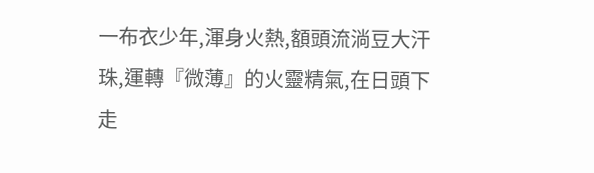一布衣少年,渾身火熱,額頭流淌豆大汗珠,運轉『微薄』的火靈精氣,在日頭下走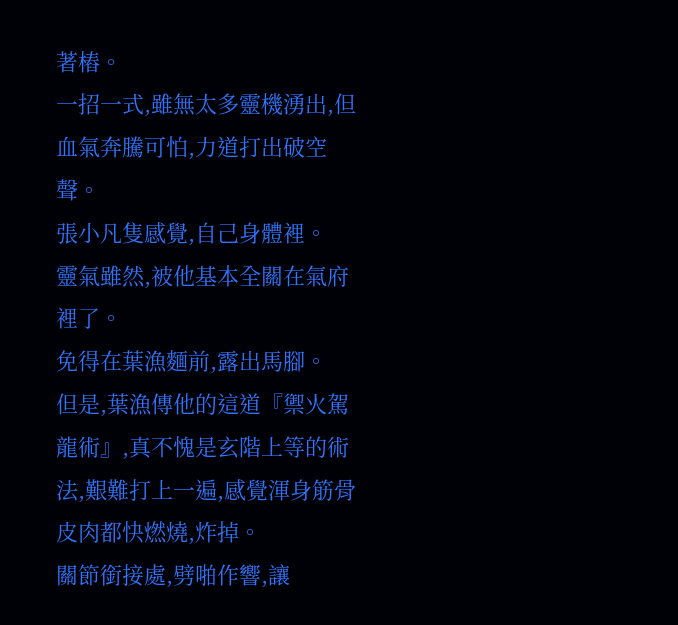著樁。
一招一式,雖無太多靈機湧出,但血氣奔騰可怕,力道打出破空聲。
張小凡隻感覺,自己身體裡。
靈氣雖然,被他基本全關在氣府裡了。
免得在葉漁麵前,露出馬腳。
但是,葉漁傳他的這道『禦火駕龍術』,真不愧是玄階上等的術法,艱難打上一遍,感覺渾身筋骨皮肉都快燃燒,炸掉。
關節銜接處,劈啪作響,讓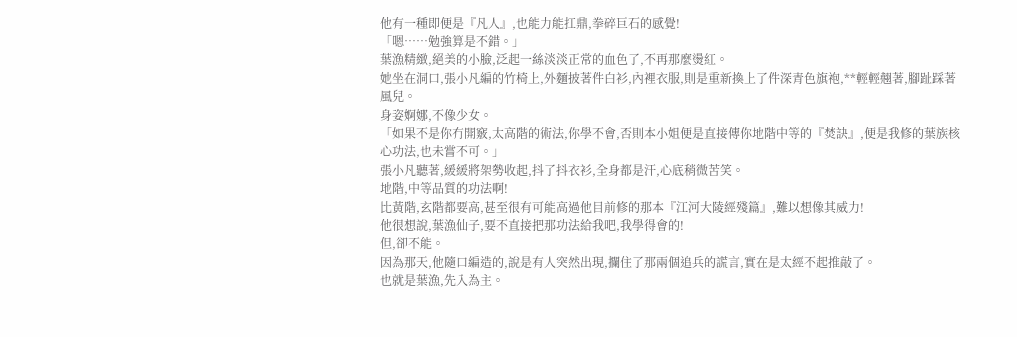他有一種即便是『凡人』,也能力能扛鼎,拳碎巨石的感覺!
「嗯……勉強算是不錯。」
葉漁精緻,絕美的小臉,泛起一絲淡淡正常的血色了,不再那麼燙紅。
她坐在洞口,張小凡編的竹椅上,外麵披著件白衫,內裡衣服,則是重新換上了件深青色旗袍,**輕輕翹著,腳趾踩著風兒。
身姿婀娜,不像少女。
「如果不是你冇開竅,太高階的術法,你學不會,否則本小姐便是直接傳你地階中等的『焚訣』,便是我修的葉族核心功法,也未嘗不可。」
張小凡聽著,緩緩將架勢收起,抖了抖衣衫,全身都是汗,心底稍微苦笑。
地階,中等品質的功法啊!
比黃階,玄階都要高,甚至很有可能高過他目前修的那本『江河大陵經殘篇』,難以想像其威力!
他很想說,葉漁仙子,要不直接把那功法給我吧,我學得會的!
但,卻不能。
因為那天,他隨口編造的,說是有人突然出現,攔住了那兩個追兵的謊言,實在是太經不起推敲了。
也就是葉漁,先入為主。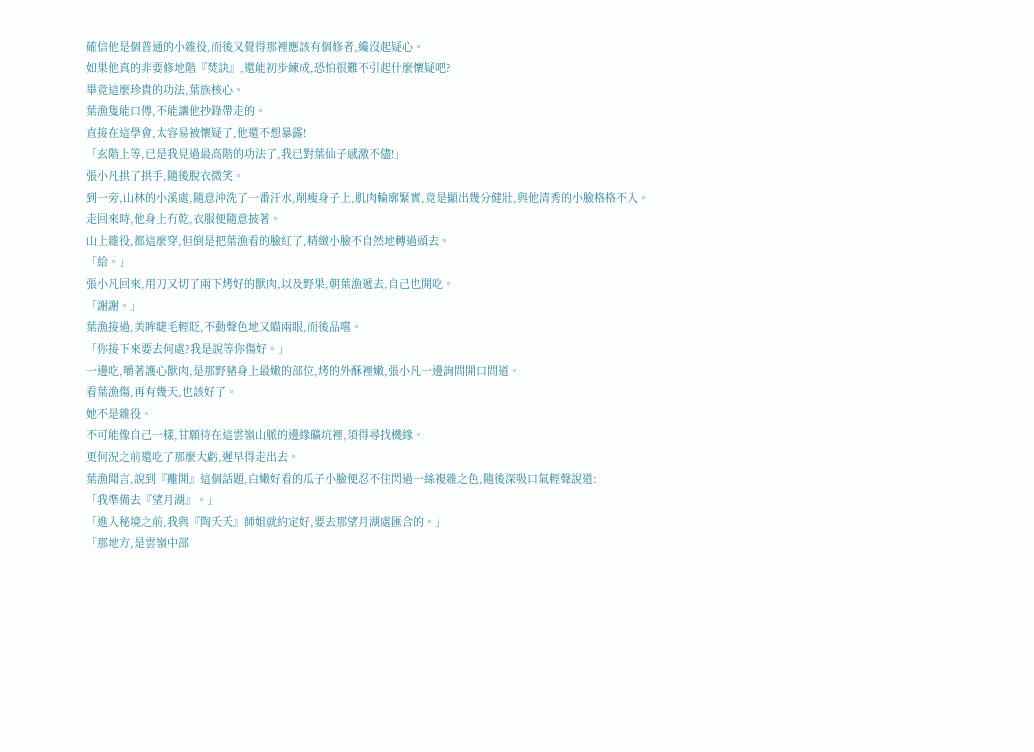確信他是個普通的小雜役,而後又覺得那裡應該有個修者,纔沒起疑心。
如果他真的非要修地階『焚訣』,還能初步練成,恐怕很難不引起什麼懷疑吧?
畢竟這麼珍貴的功法,葉族核心。
葉漁隻能口傳,不能讓他抄錄帶走的。
直接在這學會,太容易被懷疑了,他還不想暴露!
「玄階上等,已是我見過最高階的功法了,我已對葉仙子感激不儘!」
張小凡拱了拱手,隨後脫衣微笑。
到一旁,山林的小溪處,隨意沖洗了一番汗水,削瘦身子上,肌肉輪廓緊實,竟是顯出幾分健壯,與他清秀的小臉格格不入。
走回來時,他身上冇乾,衣服便隨意披著。
山上雜役,都這麼穿,但倒是把葉漁看的臉紅了,精緻小臉不自然地轉過頭去。
「給。」
張小凡回來,用刀又切了兩下烤好的獸肉,以及野果,朝葉漁遞去,自己也開吃。
「謝謝。」
葉漁接過,美眸睫毛輕眨,不動聲色地又瞄兩眼,而後品嚐。
「你接下來要去何處?我是說等你傷好。」
一邊吃,嚼著護心獸肉,是那野豬身上最嫩的部位,烤的外酥裡嫩,張小凡一邊詢問開口問道。
看葉漁傷,再有幾天,也該好了。
她不是雜役。
不可能像自己一樣,甘願待在這雲嶺山脈的邊緣礦坑裡,須得尋找機緣。
更何況之前還吃了那麼大虧,遲早得走出去。
葉漁聞言,說到『離開』這個話題,白嫩好看的瓜子小臉便忍不住閃過一絲複雜之色,隨後深吸口氣輕聲說道:
「我準備去『望月湖』。」
「進入秘境之前,我與『陶夭夭』師姐就約定好,要去那望月湖處匯合的。」
「那地方,是雲嶺中部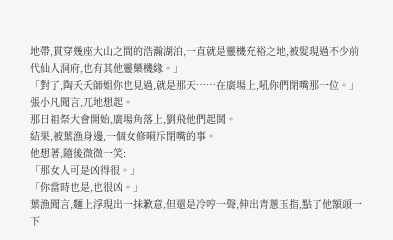地帶,貫穿幾座大山之間的浩瀚湖泊,一直就是靈機充裕之地,被髮現過不少前代仙人洞府,也有其他靈藥機緣。」
「對了,陶夭夭師姐你也見過,就是那天……在廣場上,吼你們閉嘴那一位。」
張小凡聞言,兀地想起。
那日祖祭大會開始,廣場角落上,劉飛他們起鬨。
結果,被葉漁身邊,一個女修嗬斥閉嘴的事。
他想著,隨後微微一笑:
「那女人可是凶得很。」
「你當時也是,也很凶。」
葉漁聞言,麵上浮現出一抹歉意,但還是冷哼一聲,伸出青蔥玉指,點了他額頭一下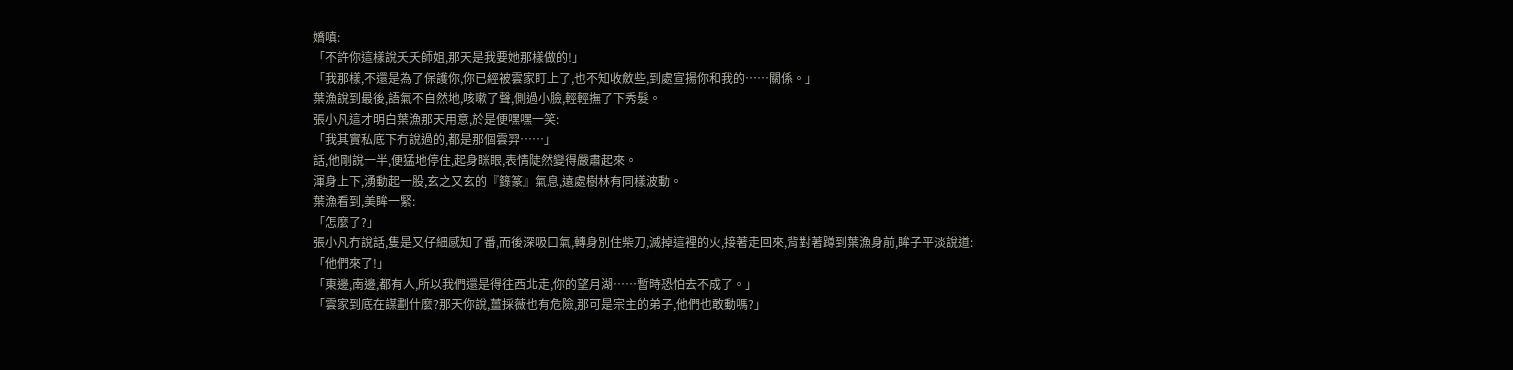嬌嗔:
「不許你這樣說夭夭師姐,那天是我要她那樣做的!」
「我那樣,不還是為了保護你,你已經被雲家盯上了,也不知收斂些,到處宣揚你和我的……關係。」
葉漁說到最後,語氣不自然地,咳嗽了聲,側過小臉,輕輕撫了下秀髮。
張小凡這才明白葉漁那天用意,於是便嘿嘿一笑:
「我其實私底下冇說過的,都是那個雲羿……」
話,他剛說一半,便猛地停住,起身眯眼,表情陡然變得嚴肅起來。
渾身上下,湧動起一股,玄之又玄的『籙篆』氣息,遠處樹林有同樣波動。
葉漁看到,美眸一緊:
「怎麼了?」
張小凡冇說話,隻是又仔細感知了番,而後深吸口氣,轉身別住柴刀,滅掉這裡的火,接著走回來,背對著蹲到葉漁身前,眸子平淡說道:
「他們來了!」
「東邊,南邊,都有人,所以我們還是得往西北走,你的望月湖……暫時恐怕去不成了。」
「雲家到底在謀劃什麼?那天你說,薑採薇也有危險,那可是宗主的弟子,他們也敢動嗎?」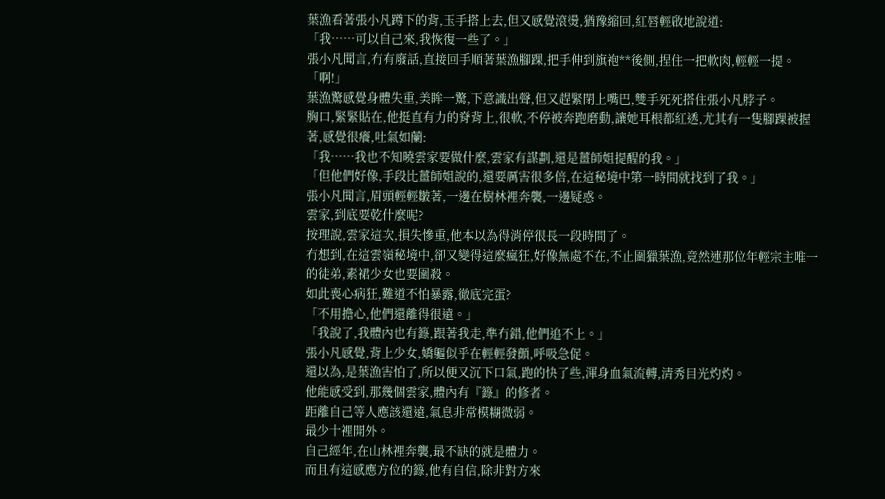葉漁看著張小凡蹲下的背,玉手搭上去,但又感覺滾燙,猶豫縮回,紅唇輕啟地說道:
「我……可以自己來,我恢復一些了。」
張小凡聞言,冇有廢話,直接回手順著葉漁腳踝,把手伸到旗袍**後側,捏住一把軟肉,輕輕一提。
「啊!」
葉漁驚感覺身體失重,美眸一驚,下意識出聲,但又趕緊閉上嘴巴,雙手死死搭住張小凡脖子。
胸口,緊緊貼在,他挺直有力的脊背上,很軟,不停被奔跑磨動,讓她耳根都紅透,尤其有一隻腳踝被握著,感覺很癢,吐氣如蘭:
「我……我也不知曉雲家要做什麼,雲家有謀劃,還是薑師姐提醒的我。」
「但他們好像,手段比薑師姐說的,還要厲害很多倍,在這秘境中第一時間就找到了我。」
張小凡聞言,眉頭輕輕皺著,一邊在樹林裡奔襲,一邊疑惑。
雲家,到底要乾什麼呢?
按理說,雲家這次,損失慘重,他本以為得消停很長一段時間了。
冇想到,在這雲嶺秘境中,卻又變得這麼瘋狂,好像無處不在,不止圍獵葉漁,竟然連那位年輕宗主唯一的徒弟,素裙少女也要圍殺。
如此喪心病狂,難道不怕暴露,徹底完蛋?
「不用擔心,他們還離得很遠。」
「我說了,我體內也有籙,跟著我走,準冇錯,他們追不上。」
張小凡感覺,背上少女,嬌軀似乎在輕輕發顫,呼吸急促。
還以為,是葉漁害怕了,所以便又沉下口氣,跑的快了些,渾身血氣流轉,清秀目光灼灼。
他能感受到,那幾個雲家,體內有『籙』的修者。
距離自己等人應該還遠,氣息非常模糊微弱。
最少十裡開外。
自己經年,在山林裡奔襲,最不缺的就是體力。
而且有這感應方位的籙,他有自信,除非對方來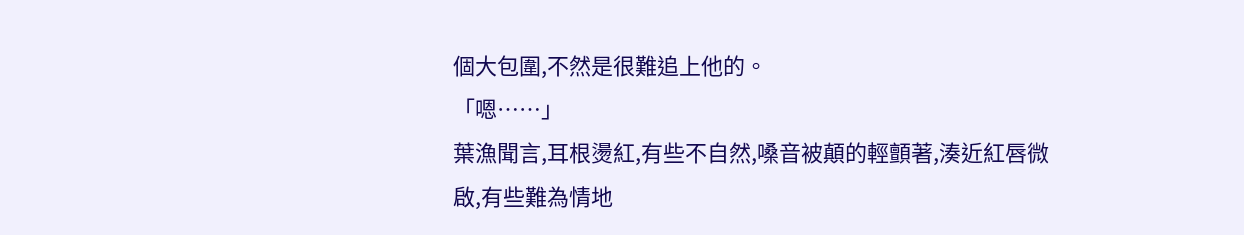個大包圍,不然是很難追上他的。
「嗯……」
葉漁聞言,耳根燙紅,有些不自然,嗓音被顛的輕顫著,湊近紅唇微啟,有些難為情地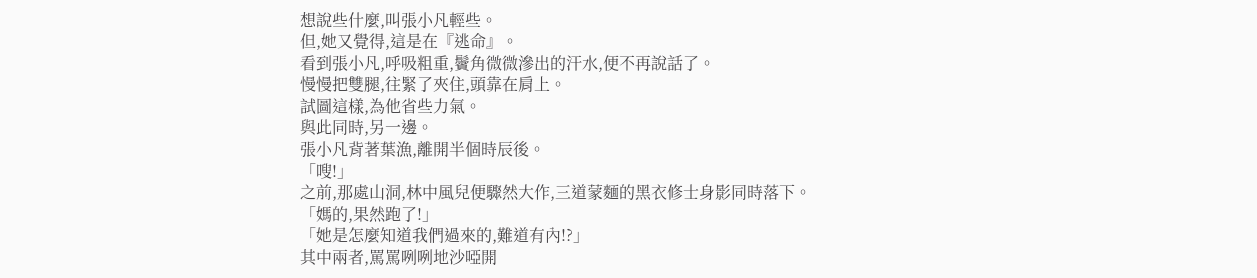想說些什麼,叫張小凡輕些。
但,她又覺得,這是在『逃命』。
看到張小凡,呼吸粗重,鬢角微微滲出的汗水,便不再說話了。
慢慢把雙腿,往緊了夾住,頭靠在肩上。
試圖這樣,為他省些力氣。
與此同時,另一邊。
張小凡背著葉漁,離開半個時辰後。
「嗖!」
之前,那處山洞,林中風兒便驟然大作,三道蒙麵的黑衣修士身影同時落下。
「媽的,果然跑了!」
「她是怎麼知道我們過來的,難道有內!?」
其中兩者,罵罵咧咧地沙啞開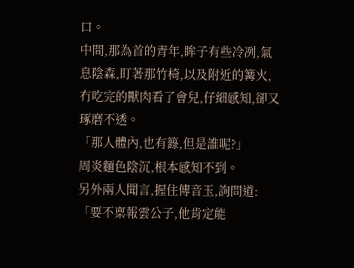口。
中間,那為首的青年,眸子有些冷冽,氣息陰森,盯著那竹椅,以及附近的篝火,冇吃完的獸肉看了會兒,仔細感知,卻又琢磨不透。
「那人體內,也有籙,但是誰呢?」
周炎麵色陰沉,根本感知不到。
另外兩人聞言,握住傳音玉,詢問道:
「要不稟報雲公子,他肯定能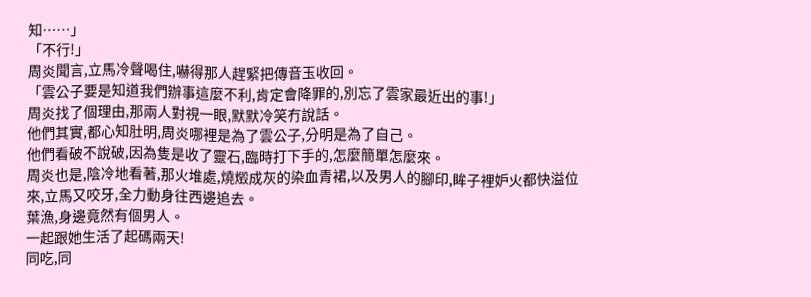知……」
「不行!」
周炎聞言,立馬冷聲喝住,嚇得那人趕緊把傳音玉收回。
「雲公子要是知道我們辦事這麼不利,肯定會降罪的,別忘了雲家最近出的事!」
周炎找了個理由,那兩人對視一眼,默默冷笑冇說話。
他們其實,都心知肚明,周炎哪裡是為了雲公子,分明是為了自己。
他們看破不說破,因為隻是收了靈石,臨時打下手的,怎麼簡單怎麼來。
周炎也是,陰冷地看著,那火堆處,燒燬成灰的染血青裙,以及男人的腳印,眸子裡妒火都快溢位來,立馬又咬牙,全力動身往西邊追去。
葉漁,身邊竟然有個男人。
一起跟她生活了起碼兩天!
同吃,同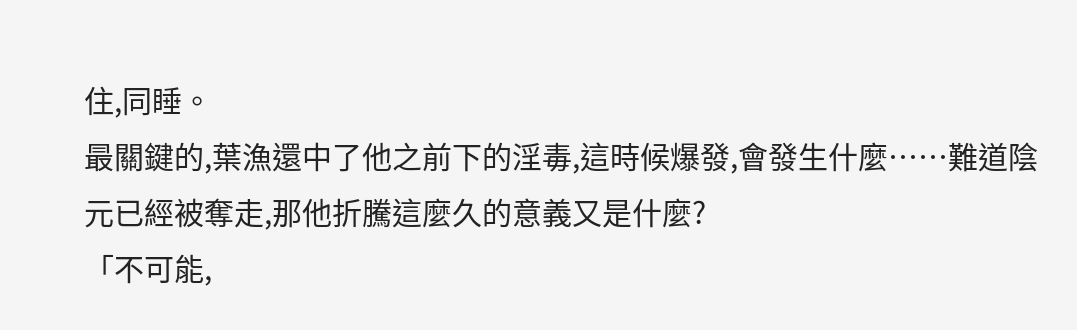住,同睡。
最關鍵的,葉漁還中了他之前下的淫毒,這時候爆發,會發生什麼……難道陰元已經被奪走,那他折騰這麼久的意義又是什麼?
「不可能,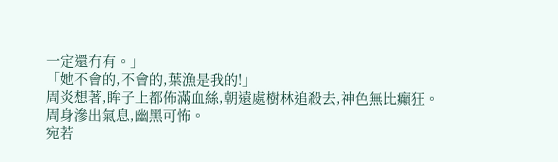一定還冇有。」
「她不會的,不會的,葉漁是我的!」
周炎想著,眸子上都佈滿血絲,朝遠處樹林追殺去,神色無比癲狂。
周身滲出氣息,幽黑可怖。
宛若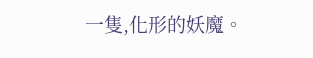一隻,化形的妖魔。